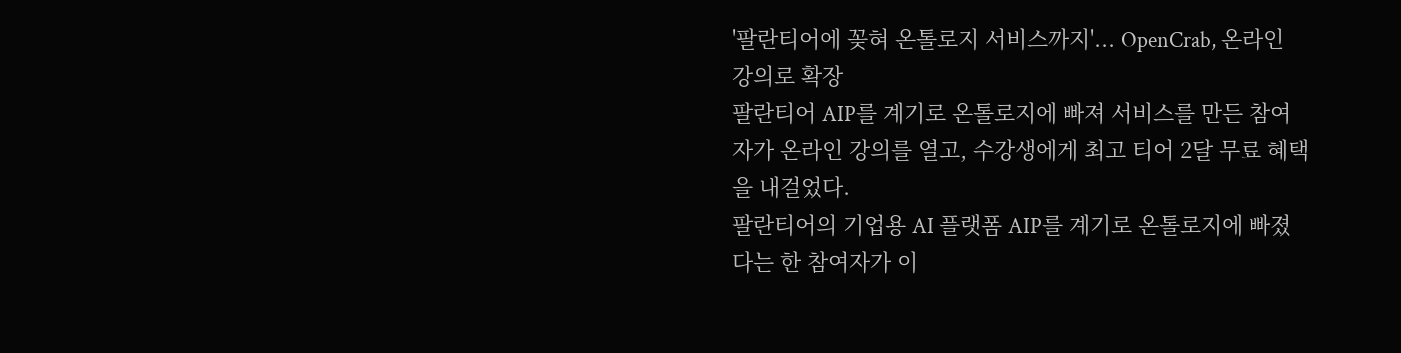'팔란티어에 꽂혀 온톨로지 서비스까지'... OpenCrab, 온라인 강의로 확장
팔란티어 AIP를 계기로 온톨로지에 빠져 서비스를 만든 참여자가 온라인 강의를 열고, 수강생에게 최고 티어 2달 무료 혜택을 내걸었다.
팔란티어의 기업용 AI 플랫폼 AIP를 계기로 온톨로지에 빠졌다는 한 참여자가 이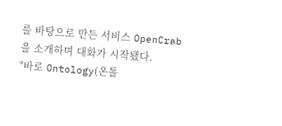를 바탕으로 만든 서비스 OpenCrab을 소개하며 대화가 시작됐다.
"바로 Ontology(온톨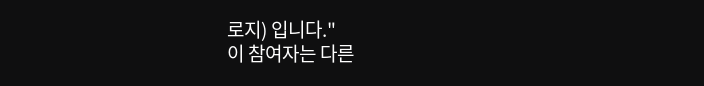로지) 입니다."
이 참여자는 다른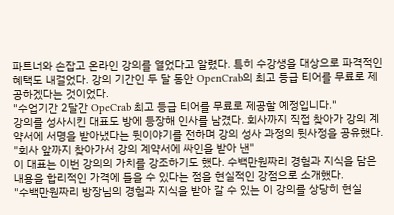파트너와 손잡고 온라인 강의를 열었다고 알렸다. 특히 수강생을 대상으로 파격적인 혜택도 내걸었다. 강의 기간인 두 달 동안 OpenCrab의 최고 등급 티어를 무료로 제공하겠다는 것이었다.
"수업기간 2달간 OpeCrab 최고 등급 티어를 무료로 제공할 예정입니다."
강의를 성사시킨 대표도 방에 등장해 인사를 남겼다. 회사까지 직접 찾아가 강의 계약서에 서명을 받아냈다는 뒷이야기를 전하며 강의 성사 과정의 뒷사정을 공유했다.
"회사 앞까지 찾아가서 강의 계약서에 싸인을 받아 낸"
이 대표는 이번 강의의 가치를 강조하기도 했다. 수백만원짜리 경험과 지식을 담은 내용을 합리적인 가격에 들을 수 있다는 점을 현실적인 강점으로 소개했다.
"수백만원짜리 방장님의 경험과 지식을 받아 갈 수 있는 이 강의를 상당히 현실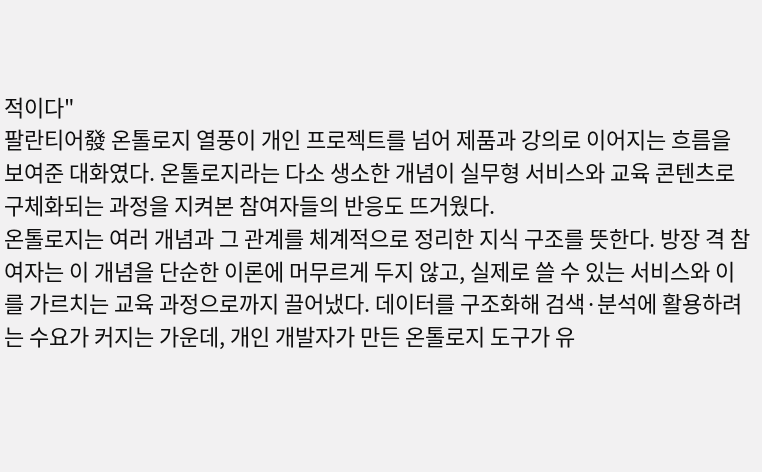적이다"
팔란티어發 온톨로지 열풍이 개인 프로젝트를 넘어 제품과 강의로 이어지는 흐름을 보여준 대화였다. 온톨로지라는 다소 생소한 개념이 실무형 서비스와 교육 콘텐츠로 구체화되는 과정을 지켜본 참여자들의 반응도 뜨거웠다.
온톨로지는 여러 개념과 그 관계를 체계적으로 정리한 지식 구조를 뜻한다. 방장 격 참여자는 이 개념을 단순한 이론에 머무르게 두지 않고, 실제로 쓸 수 있는 서비스와 이를 가르치는 교육 과정으로까지 끌어냈다. 데이터를 구조화해 검색·분석에 활용하려는 수요가 커지는 가운데, 개인 개발자가 만든 온톨로지 도구가 유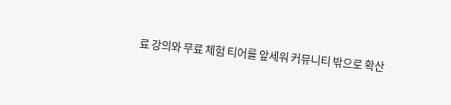료 강의와 무료 체험 티어를 앞세워 커뮤니티 밖으로 확산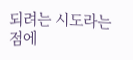되려는 시도라는 점에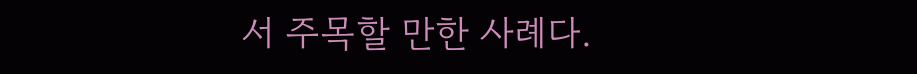서 주목할 만한 사례다.